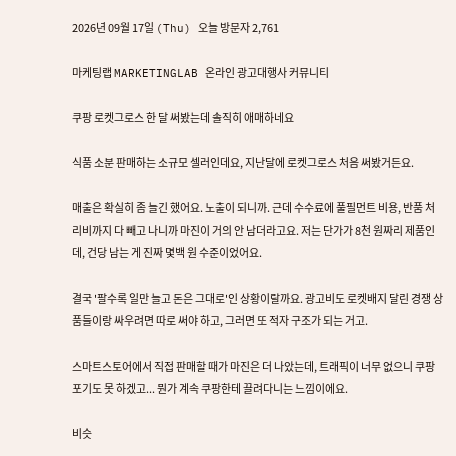2026년 09월 17일 (Thu) 오늘 방문자 2,761

마케팅랩 MARKETINGLAB 온라인 광고대행사 커뮤니티

쿠팡 로켓그로스 한 달 써봤는데 솔직히 애매하네요

식품 소분 판매하는 소규모 셀러인데요, 지난달에 로켓그로스 처음 써봤거든요.

매출은 확실히 좀 늘긴 했어요. 노출이 되니까. 근데 수수료에 풀필먼트 비용, 반품 처리비까지 다 빼고 나니까 마진이 거의 안 남더라고요. 저는 단가가 8천 원짜리 제품인데, 건당 남는 게 진짜 몇백 원 수준이었어요.

결국 '팔수록 일만 늘고 돈은 그대로'인 상황이랄까요. 광고비도 로켓배지 달린 경쟁 상품들이랑 싸우려면 따로 써야 하고, 그러면 또 적자 구조가 되는 거고.

스마트스토어에서 직접 판매할 때가 마진은 더 나았는데, 트래픽이 너무 없으니 쿠팡 포기도 못 하겠고... 뭔가 계속 쿠팡한테 끌려다니는 느낌이에요.

비슷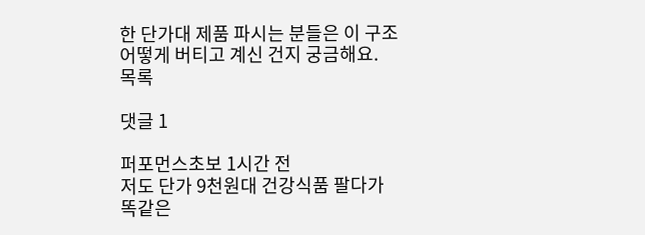한 단가대 제품 파시는 분들은 이 구조 어떻게 버티고 계신 건지 궁금해요.
목록

댓글 1

퍼포먼스초보 1시간 전
저도 단가 9천원대 건강식품 팔다가 똑같은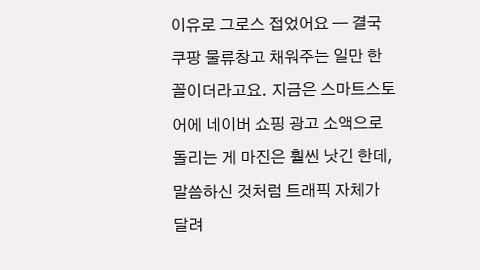이유로 그로스 접었어요 — 결국 쿠팡 물류창고 채워주는 일만 한 꼴이더라고요. 지금은 스마트스토어에 네이버 쇼핑 광고 소액으로 돌리는 게 마진은 훨씬 낫긴 한데, 말씀하신 것처럼 트래픽 자체가 달려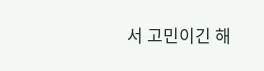서 고민이긴 해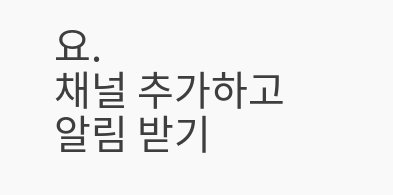요.
채널 추가하고
알림 받기